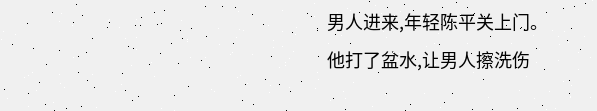男人进来,年轻陈平关上门。
他打了盆水,让男人擦洗伤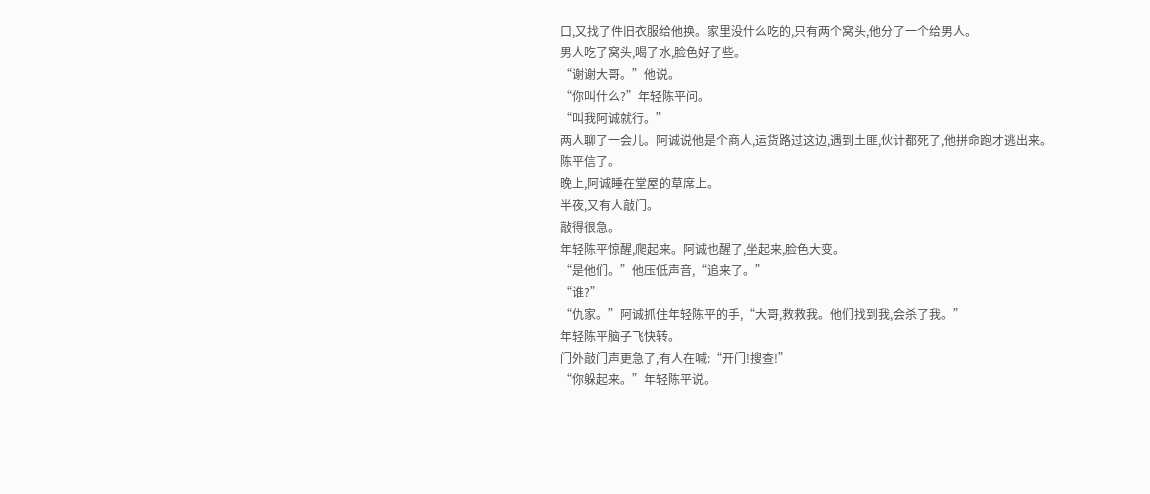口,又找了件旧衣服给他换。家里没什么吃的,只有两个窝头,他分了一个给男人。
男人吃了窝头,喝了水,脸色好了些。
“谢谢大哥。”他说。
“你叫什么?”年轻陈平问。
“叫我阿诚就行。”
两人聊了一会儿。阿诚说他是个商人,运货路过这边,遇到土匪,伙计都死了,他拼命跑才逃出来。
陈平信了。
晚上,阿诚睡在堂屋的草席上。
半夜,又有人敲门。
敲得很急。
年轻陈平惊醒,爬起来。阿诚也醒了,坐起来,脸色大变。
“是他们。”他压低声音,“追来了。”
“谁?”
“仇家。”阿诚抓住年轻陈平的手,“大哥,救救我。他们找到我,会杀了我。”
年轻陈平脑子飞快转。
门外敲门声更急了,有人在喊:“开门!搜查!”
“你躲起来。”年轻陈平说。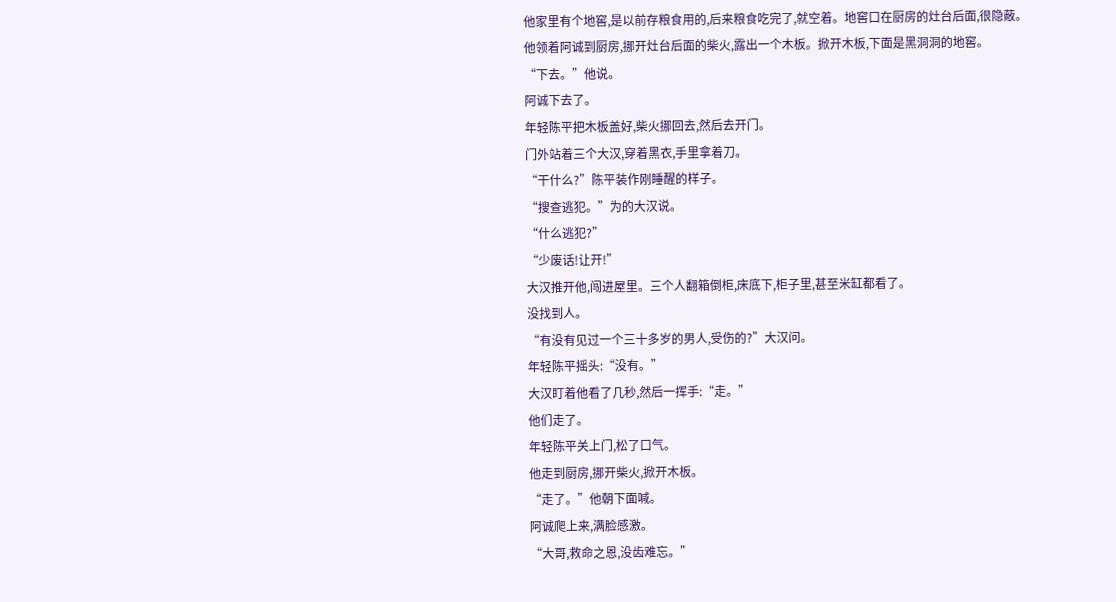他家里有个地窖,是以前存粮食用的,后来粮食吃完了,就空着。地窖口在厨房的灶台后面,很隐蔽。
他领着阿诚到厨房,挪开灶台后面的柴火,露出一个木板。掀开木板,下面是黑洞洞的地窖。
“下去。”他说。
阿诚下去了。
年轻陈平把木板盖好,柴火挪回去,然后去开门。
门外站着三个大汉,穿着黑衣,手里拿着刀。
“干什么?”陈平装作刚睡醒的样子。
“搜查逃犯。”为的大汉说。
“什么逃犯?”
“少废话!让开!”
大汉推开他,闯进屋里。三个人翻箱倒柜,床底下,柜子里,甚至米缸都看了。
没找到人。
“有没有见过一个三十多岁的男人,受伤的?”大汉问。
年轻陈平摇头:“没有。”
大汉盯着他看了几秒,然后一挥手:“走。”
他们走了。
年轻陈平关上门,松了口气。
他走到厨房,挪开柴火,掀开木板。
“走了。”他朝下面喊。
阿诚爬上来,满脸感激。
“大哥,救命之恩,没齿难忘。”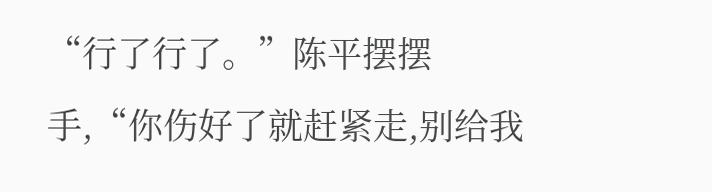“行了行了。”陈平摆摆手,“你伤好了就赶紧走,别给我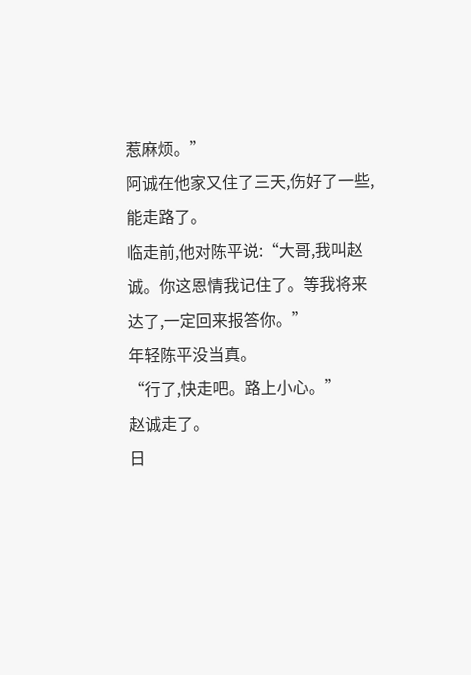惹麻烦。”
阿诚在他家又住了三天,伤好了一些,能走路了。
临走前,他对陈平说:“大哥,我叫赵诚。你这恩情我记住了。等我将来达了,一定回来报答你。”
年轻陈平没当真。
“行了,快走吧。路上小心。”
赵诚走了。
日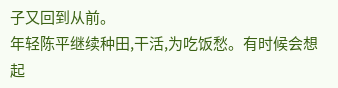子又回到从前。
年轻陈平继续种田,干活,为吃饭愁。有时候会想起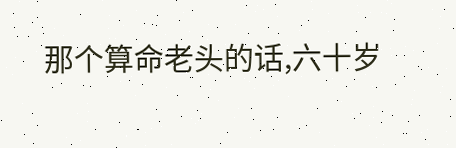那个算命老头的话,六十岁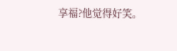享福?他觉得好笑。